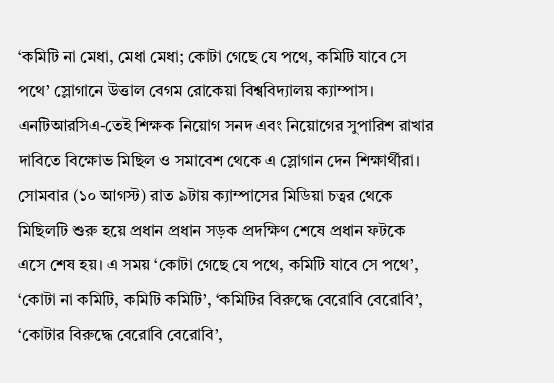‘কমিটি না মেধা, মেধা মেধা; কোটা গেছে যে পথে, কমিটি যাবে সে পথে’ স্লোগানে উত্তাল বেগম রোকেয়া বিশ্ববিদ্যালয় ক্যাম্পাস। এনটিআরসিএ-তেই শিক্ষক নিয়োগ সনদ এবং নিয়োগের সুপারিশ রাখার দাবিতে বিক্ষোভ মিছিল ও সমাবেশ থেকে এ স্লোগান দেন শিক্ষার্থীরা।
সোমবার (১০ আগস্ট) রাত ৯টায় ক্যাম্পাসের মিডিয়া চত্বর থেকে মিছিলটি শুরু হয়ে প্রধান প্রধান সড়ক প্রদক্ষিণ শেষে প্রধান ফটকে এসে শেষ হয়। এ সময় ‘কোটা গেছে যে পথে, কমিটি যাবে সে পথে’, ‘কোটা না কমিটি, কমিটি কমিটি’, ‘কমিটির বিরুদ্ধে বেরোবি বেরোবি’, ‘কোটার বিরুদ্ধে বেরোবি বেরোবি’,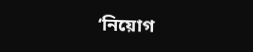‘নিয়োগ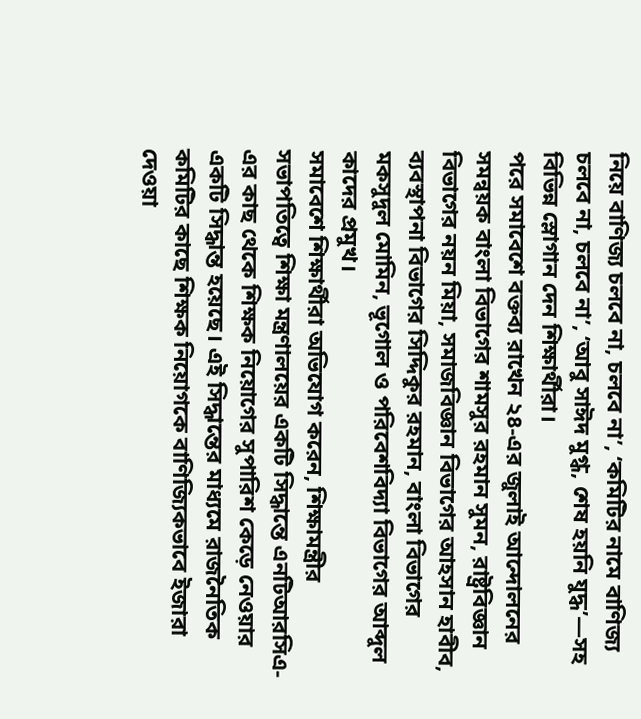নিয়ে বাণিজ্য চলবে না, চলবে না’, ‘কমিটির নামে বাণিজ্য চলবে না, চলবে না’, ‘আবু সাঈদ মুগ্ধ, শেষ হয়নি যুদ্ধ’—সহ বিভিন্ন স্লোগান দেন শিক্ষার্থীরা।
পরে সমাবেশে বক্তব্য রাখেন ২৪-এর জুলাই আন্দোলনের সমন্বয়ক বাংলা বিভাগের শামসুর রহমান সুমন, রাষ্ট্রবিজ্ঞান বিভাগের নয়ন মিয়া, সমাজবিজ্ঞান বিভাগের আহসান হাবীব, ব্যবস্থাপনা বিভাগের সিদ্দিকুর রহমান, বাংলা বিভাগের মকসুদুল মোমিন, ভূগোল ও পরিবেশবিদ্যা বিভাগের আব্দুল কাদের প্রমুখ।
সমাবেশে শিক্ষার্থীরা অভিযোগ করেন, শিক্ষামন্ত্রীর সভাপতিত্বে শিক্ষা মন্ত্রণালয়ের একটি সিদ্ধান্তে এনটিআরসিএ-এর কাছ থেকে শিক্ষক নিয়োগের সুপারিশ কেড়ে নেওয়ার একটি সিদ্ধান্ত হয়েছে। এই সিদ্ধান্তের মাধ্যমে রাজনৈতিক কমিটির কাছে শিক্ষক নিয়োগকে বাণিজ্যিকভাবে ইজারা দেওয়া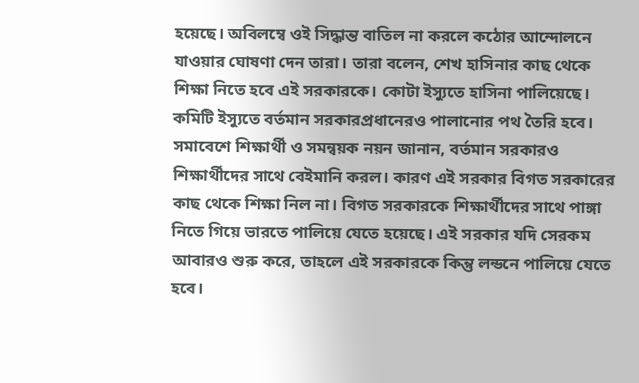হয়েছে। অবিলম্বে ওই সিদ্ধান্ত বাতিল না করলে কঠোর আন্দোলনে যাওয়ার ঘোষণা দেন তারা। তারা বলেন, শেখ হাসিনার কাছ থেকে শিক্ষা নিতে হবে এই সরকারকে। কোটা ইস্যুতে হাসিনা পালিয়েছে। কমিটি ইস্যুতে বর্তমান সরকারপ্রধানেরও পালানোর পথ তৈরি হবে।
সমাবেশে শিক্ষার্থী ও সমন্বয়ক নয়ন জানান, বর্তমান সরকারও শিক্ষার্থীদের সাথে বেইমানি করল। কারণ এই সরকার বিগত সরকারের কাছ থেকে শিক্ষা নিল না। বিগত সরকারকে শিক্ষার্থীদের সাথে পাঙ্গা নিতে গিয়ে ভারতে পালিয়ে যেতে হয়েছে। এই সরকার যদি সেরকম আবারও শুরু করে, তাহলে এই সরকারকে কিন্তু লন্ডনে পালিয়ে যেতে হবে।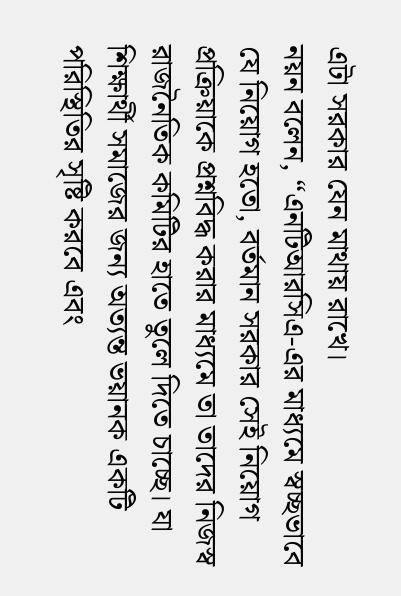এটা সরকার যেন মাথায় রাখে।
নয়ন বলেন, “এনটিআরসিএ-এর মাধ্যমে স্বচ্ছভাবে যে নিয়োগ হতো, বর্তমান সরকার সেই নিয়োগ প্রক্রিয়াকে প্রশ্নবিদ্ধ করার মাধ্যমে তা তাদের নিজস্ব রাজনৈতিক কমিটির হাতে তুলে দিতে চাচ্ছে। যা শিক্ষার্থী সমাজের জন্য অত্যন্ত ভয়ানক একটি পরিস্থিতির সৃষ্টি করবে এবং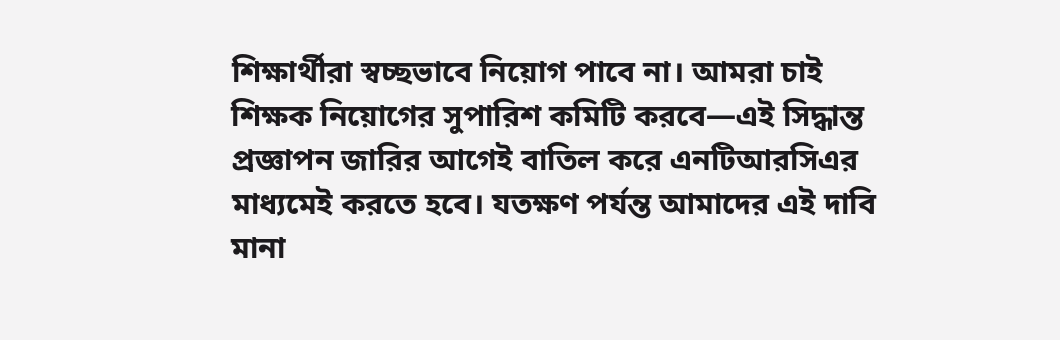শিক্ষার্থীরা স্বচ্ছভাবে নিয়োগ পাবে না। আমরা চাই শিক্ষক নিয়োগের সুপারিশ কমিটি করবে—এই সিদ্ধান্ত প্রজ্ঞাপন জারির আগেই বাতিল করে এনটিআরসিএর মাধ্যমেই করতে হবে। যতক্ষণ পর্যন্ত আমাদের এই দাবি মানা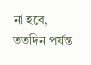না হবে, ততদিন পর্যন্ত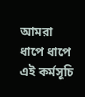আমরা ধাপে ধাপে এই কর্মসূচি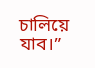চালিয়ে যাব।”